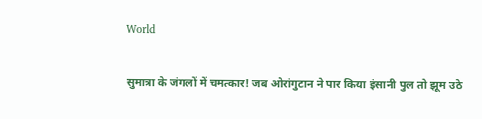World

सुमात्रा के जंगलों में चमत्कार! जब ओरांगुटान ने पार किया इंसानी पुल तो झूम उठे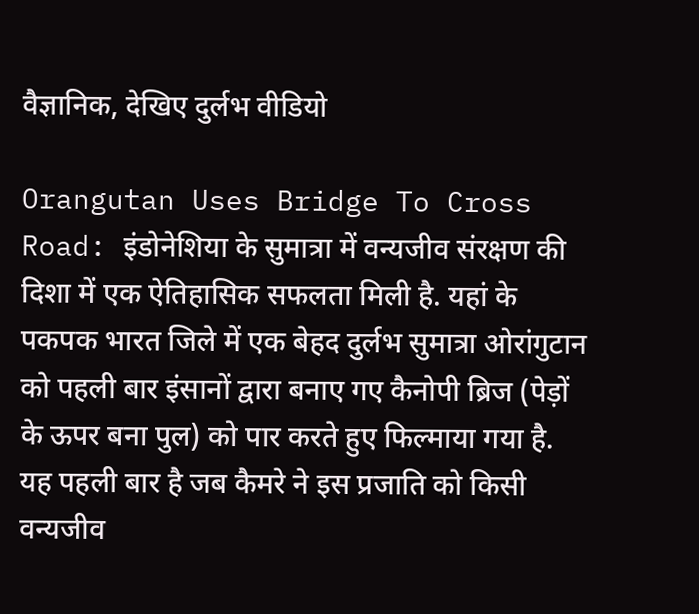वैज्ञानिक, देखिए दुर्लभ वीडियो

Orangutan Uses Bridge To Cross Road: इंडोनेशिया के सुमात्रा में वन्यजीव संरक्षण की दिशा में एक ऐतिहासिक सफलता मिली है. यहां के पकपक भारत जिले में एक बेहद दुर्लभ सुमात्रा ओरांगुटान को पहली बार इंसानों द्वारा बनाए गए कैनोपी ब्रिज (पेड़ों के ऊपर बना पुल) को पार करते हुए फिल्माया गया है. यह पहली बार है जब कैमरे ने इस प्रजाति को किसी वन्यजीव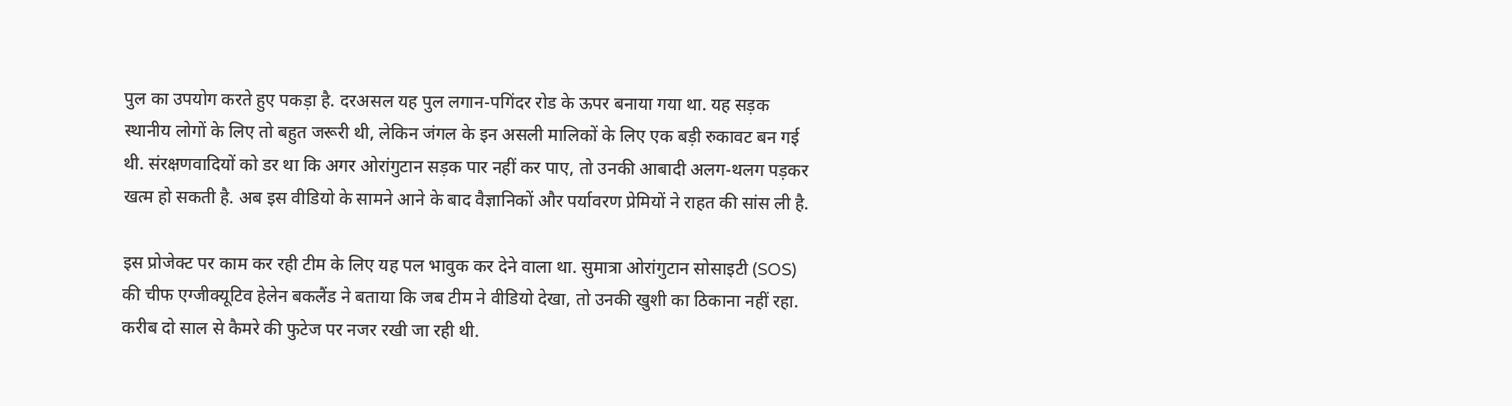पुल का उपयोग करते हुए पकड़ा है. दरअसल यह पुल लगान-पगिंदर रोड के ऊपर बनाया गया था. यह सड़क स्थानीय लोगों के लिए तो बहुत जरूरी थी, लेकिन जंगल के इन असली मालिकों के लिए एक बड़ी रुकावट बन गई थी. संरक्षणवादियों को डर था कि अगर ओरांगुटान सड़क पार नहीं कर पाए, तो उनकी आबादी अलग-थलग पड़कर खत्म हो सकती है. अब इस वीडियो के सामने आने के बाद वैज्ञानिकों और पर्यावरण प्रेमियों ने राहत की सांस ली है.

इस प्रोजेक्ट पर काम कर रही टीम के लिए यह पल भावुक कर देने वाला था. सुमात्रा ओरांगुटान सोसाइटी (SOS) की चीफ एग्जीक्यूटिव हेलेन बकलैंड ने बताया कि जब टीम ने वीडियो देखा, तो उनकी खुशी का ठिकाना नहीं रहा. करीब दो साल से कैमरे की फुटेज पर नजर रखी जा रही थी.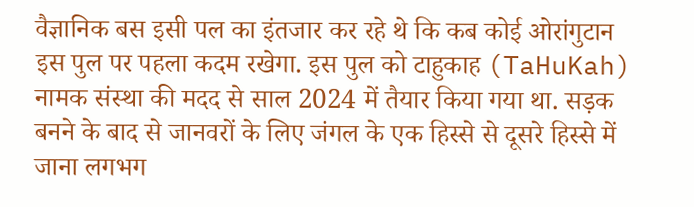वैज्ञानिक बस इसी पल का इंतजार कर रहे थे कि कब कोई ओरांगुटान इस पुल पर पहला कदम रखेगा. इस पुल को टाहुकाह (TaHuKah) नामक संस्था की मदद से साल 2024 में तैयार किया गया था. सड़क बनने के बाद से जानवरों के लिए जंगल के एक हिस्से से दूसरे हिस्से में जाना लगभग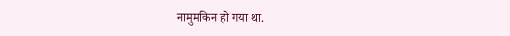नामुमकिन हो गया था.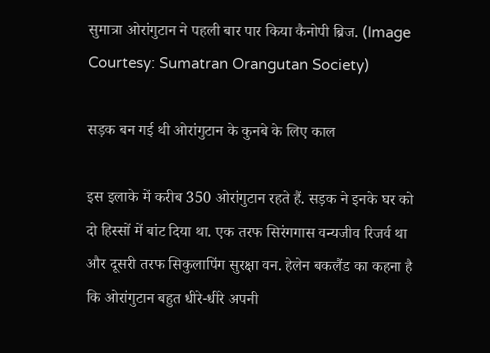सुमात्रा ओरांगुटान ने पहली बार पार किया कैनोपी ब्रिज. (Image Courtesy: Sumatran Orangutan Society)

सड़क बन गई थी ओरांगुटान के कुनबे के लिए काल

इस इलाके में करीब 350 ओरांगुटान रहते हैं. सड़क ने इनके घर को दो हिस्सों में बांट दिया था. एक तरफ सिरंगगास वन्यजीव रिजर्व था और दूसरी तरफ सिकुलापिंग सुरक्षा वन. हेलेन बकलैंड का कहना है कि ओरांगुटान बहुत धीरे-धीरे अपनी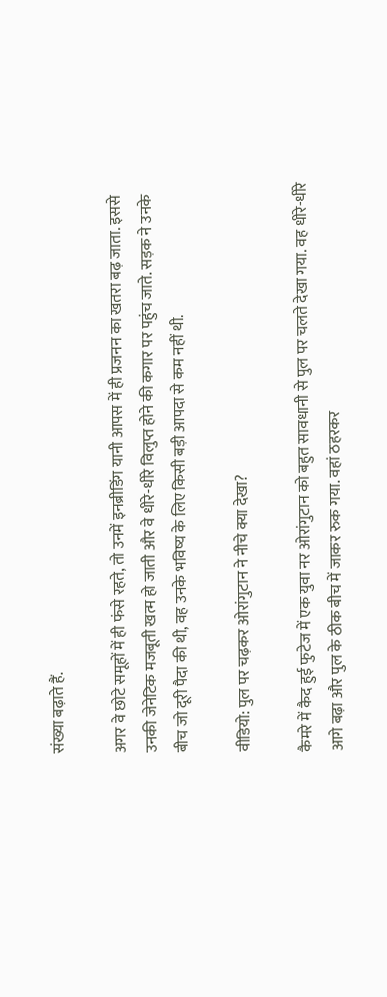संख्या बढ़ाते हैं.

अगर वे छोटे समूहों में ही फंसे रहते, तो उनमें इनब्रीडिंग यानी आपस में ही प्रजनन का खतरा बढ़ जाता. इससे उनकी जेनेटिक मजबूती खत्म हो जाती और वे धीरे-धीरे विलुप्त होने की कगार पर पहुंच जाते. सड़क ने उनके बीच जो दूरी पैदा की थी, वह उनके भविष्य के लिए किसी बड़ी आपदा से कम नहीं थी.

वीडियो: पुल पर चढ़कर ओरांगुटान ने नीचे क्या देखा?

कैमरे में कैद हुई फुटेज में एक युवा नर ओरांगुटान को बहुत सावधानी से पुल पर चलते देखा गया. वह धीरे-धीरे आगे बढ़ा और पुल के ठीक बीच में जाकर रुक गया. वहां ठहरकर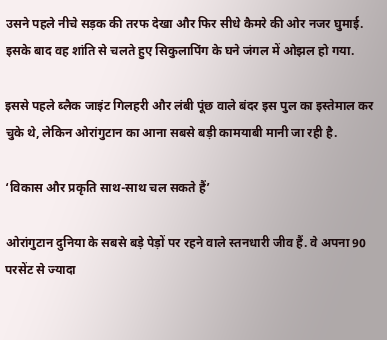उसने पहले नीचे सड़क की तरफ देखा और फिर सीधे कैमरे की ओर नजर घुमाई. इसके बाद वह शांति से चलते हुए सिकुलापिंग के घने जंगल में ओझल हो गया.

इससे पहले ब्लैक जाइंट गिलहरी और लंबी पूंछ वाले बंदर इस पुल का इस्तेमाल कर चुके थे, लेकिन ओरांगुटान का आना सबसे बड़ी कामयाबी मानी जा रही है.

‘विकास और प्रकृति साथ-साथ चल सकते हैं’

ओरांगुटान दुनिया के सबसे बड़े पेड़ों पर रहने वाले स्तनधारी जीव हैं. वे अपना 90 परसेंट से ज्यादा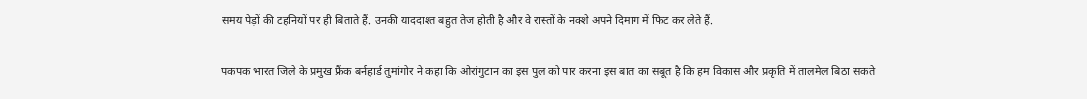समय पेड़ों की टहनियों पर ही बिताते हैं. उनकी याददाश्त बहुत तेज होती है और वे रास्तों के नक्शे अपने दिमाग में फिट कर लेते हैं.

पकपक भारत जिले के प्रमुख फ्रैंक बर्नहार्ड तुमांगोर ने कहा कि ओरांगुटान का इस पुल को पार करना इस बात का सबूत है कि हम विकास और प्रकृति में तालमेल बिठा सकते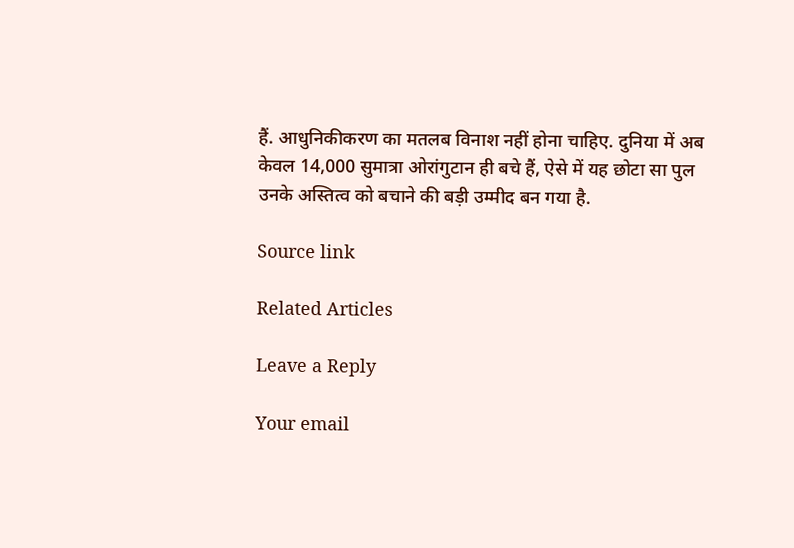हैं. आधुनिकीकरण का मतलब विनाश नहीं होना चाहिए. दुनिया में अब केवल 14,000 सुमात्रा ओरांगुटान ही बचे हैं, ऐसे में यह छोटा सा पुल उनके अस्तित्व को बचाने की बड़ी उम्मीद बन गया है.

Source link

Related Articles

Leave a Reply

Your email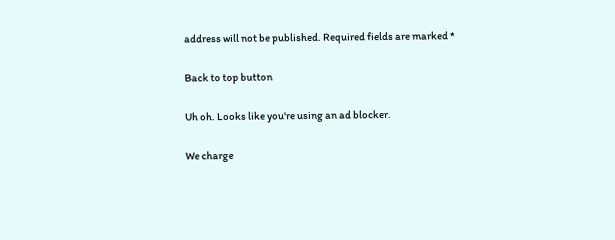address will not be published. Required fields are marked *

Back to top button

Uh oh. Looks like you're using an ad blocker.

We charge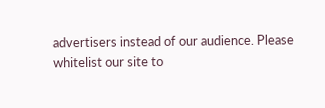advertisers instead of our audience. Please whitelist our site to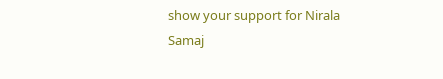show your support for Nirala Samaj